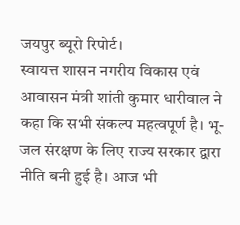जयपुर ब्यूरो रिपोर्ट।
स्वायत्त शासन नगरीय विकास एवं आवासन मंत्री शांती कुमार धारीवाल ने कहा कि सभी संकल्प महत्वपूर्ण है। भू-जल संरक्षण के लिए राज्य सरकार द्वारा नीति बनी हुई है। आज भी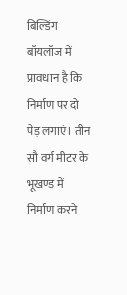बिल्डिंग बॉयलॉज में प्रावधान है कि निर्माण पर दो पेड़ लगाएं। तीन सौ वर्ग मीटर के भूखण्ड में निर्माण करने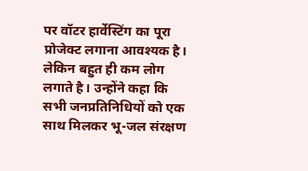पर वॉटर हार्वेस्टिंग का पूरा प्रोजेक्ट लगाना आवश्यक है। लेकिन बहुत ही कम लोग लगाते है। उन्होंने कहा कि सभी जनप्रतिनिधियों को एक साथ मिलकर भू-जल संरक्षण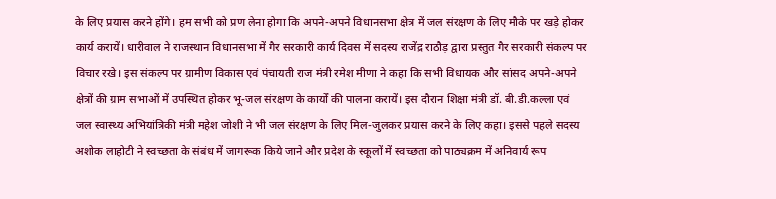के लिए प्रयास करने होंगे। हम सभी को प्रण लेना होगा कि अपने-अपने विधानसभा क्षेत्र में जल संरक्षण के लिए मौके पर खड़े होकर कार्य करायें। धारीवाल ने राजस्थान विधानसभा में गैर सरकारी कार्य दिवस में सदस्य राजेंद्र राठौड़ द्वारा प्रस्तुत गैर सरकारी संकल्प पर विचार रखे। इस संकल्प पर ग्रामीण विकास एवं पंचायती राज मंत्री रमेश मीणा ने कहा कि सभी विधायक और सांसद अपने-अपने क्षेत्रों की ग्राम सभाओं में उपस्थित होकर भू-जल संरक्षण के कार्यों की पालना करायें। इस दौरान शिक्षा मंत्री डॉ. बी.डी.कल्ला एवं जल स्वास्थ्य अभियांत्रिकी मंत्री महेश जोशी ने भी जल संरक्षण के लिए मिल-जुलकर प्रयास करने के लिए कहा। इससे पहले सदस्य अशोक लाहोटी ने स्वच्छता के संबंध में जागरूक किये जाने और प्रदेश के स्कूलों में स्वच्छता को पाठ्यक्रम में अनिवार्य रूप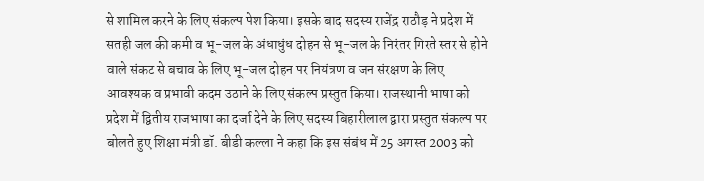से शामिल करने के लिए संकल्प पेश किया। इसके बाद सदस्य राजेंद्र राठौड़ ने प्रदेश में सतही जल की कमी व भू-जल के अंधाधुंध दोहन से भू-जल के निरंतर गिरते स्तर से होने वाले संकट से बचाव के लिए भू-जल दोहन पर नियंत्रण व जन संरक्षण के लिए आवश्यक व प्रभावी कदम उठाने के लिए संकल्प प्रस्तुत किया। राजस्थानी भाषा को प्रदेश में द्वितीय राजभाषा का दर्जा देने के लिए सदस्य बिहारीलाल द्वारा प्रस्तुत संकल्प पर बोलते हुए शिक्षा मंत्री डॉ. बीडी कल्ला ने कहा कि इस संबंध में 25 अगस्त 2003 को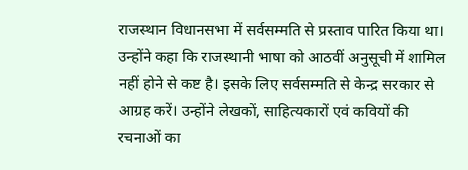राजस्थान विधानसभा में सर्वसम्मति से प्रस्ताव पारित किया था। उन्होंने कहा कि राजस्थानी भाषा को आठवीं अनुसूची में शामिल नहीं होने से कष्ट है। इसके लिए सर्वसम्मति से केन्द्र सरकार से आग्रह करें। उन्होंने लेखकों, साहित्यकारों एवं कवियों की रचनाओं का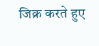जिक्र करते हुए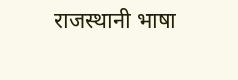राजस्थानी भाषा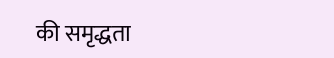की समृद्धता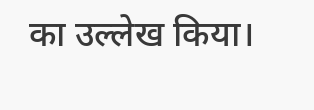का उल्लेख किया।